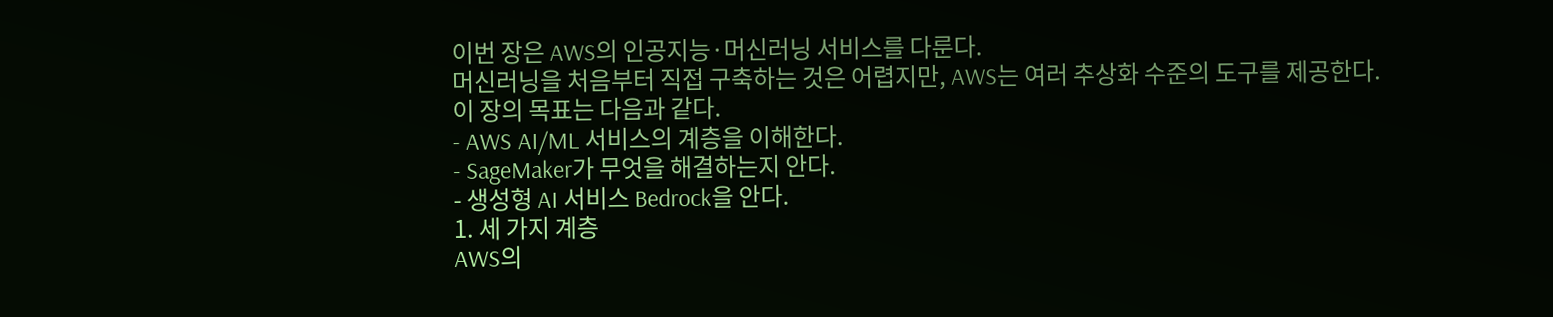이번 장은 AWS의 인공지능·머신러닝 서비스를 다룬다.
머신러닝을 처음부터 직접 구축하는 것은 어렵지만, AWS는 여러 추상화 수준의 도구를 제공한다.
이 장의 목표는 다음과 같다.
- AWS AI/ML 서비스의 계층을 이해한다.
- SageMaker가 무엇을 해결하는지 안다.
- 생성형 AI 서비스 Bedrock을 안다.
1. 세 가지 계층
AWS의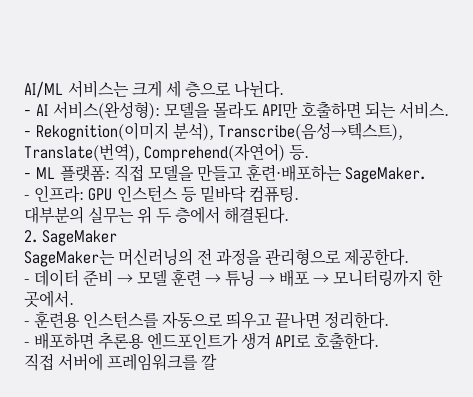AI/ML 서비스는 크게 세 층으로 나뉜다.
- AI 서비스(완성형): 모델을 몰라도 API만 호출하면 되는 서비스.
- Rekognition(이미지 분석), Transcribe(음성→텍스트), Translate(번역), Comprehend(자연어) 등.
- ML 플랫폼: 직접 모델을 만들고 훈련·배포하는 SageMaker.
- 인프라: GPU 인스턴스 등 밑바닥 컴퓨팅.
대부분의 실무는 위 두 층에서 해결된다.
2. SageMaker
SageMaker는 머신러닝의 전 과정을 관리형으로 제공한다.
- 데이터 준비 → 모델 훈련 → 튜닝 → 배포 → 모니터링까지 한 곳에서.
- 훈련용 인스턴스를 자동으로 띄우고 끝나면 정리한다.
- 배포하면 추론용 엔드포인트가 생겨 API로 호출한다.
직접 서버에 프레임워크를 깔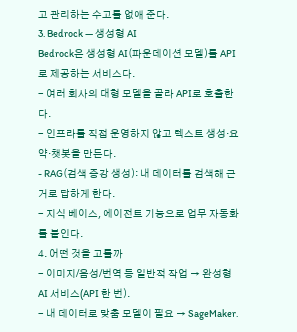고 관리하는 수고를 없애 준다.
3. Bedrock — 생성형 AI
Bedrock은 생성형 AI(파운데이션 모델)를 API로 제공하는 서비스다.
- 여러 회사의 대형 모델을 골라 API로 호출한다.
- 인프라를 직접 운영하지 않고 텍스트 생성·요약·챗봇을 만든다.
- RAG(검색 증강 생성): 내 데이터를 검색해 근거로 답하게 한다.
- 지식 베이스, 에이전트 기능으로 업무 자동화를 붙인다.
4. 어떤 것을 고를까
- 이미지/음성/번역 등 일반적 작업 → 완성형 AI 서비스(API 한 번).
- 내 데이터로 맞춤 모델이 필요 → SageMaker.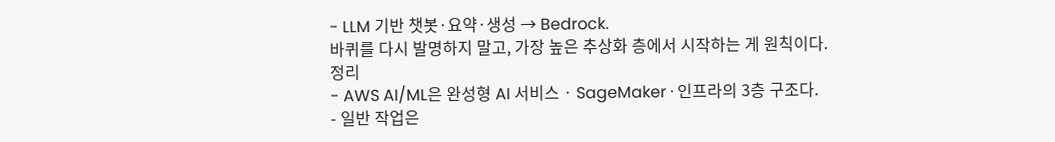- LLM 기반 챗봇·요약·생성 → Bedrock.
바퀴를 다시 발명하지 말고, 가장 높은 추상화 층에서 시작하는 게 원칙이다.
정리
- AWS AI/ML은 완성형 AI 서비스 · SageMaker · 인프라의 3층 구조다.
- 일반 작업은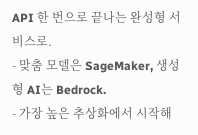API 한 번으로 끝나는 완성형 서비스로.
- 맞춤 모델은 SageMaker, 생성형 AI는 Bedrock.
- 가장 높은 추상화에서 시작해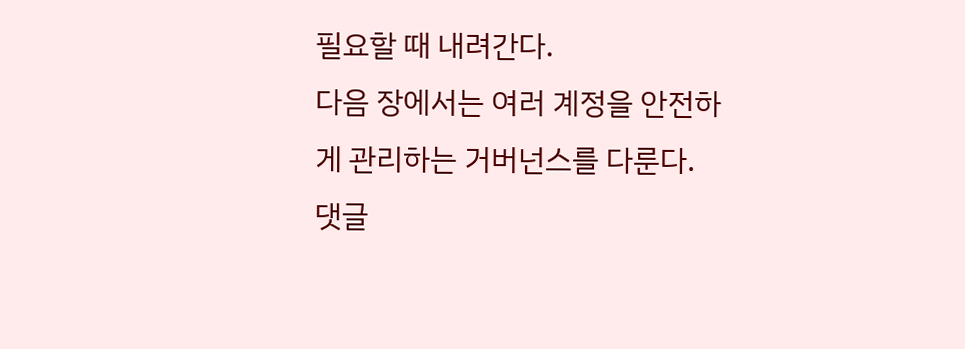필요할 때 내려간다.
다음 장에서는 여러 계정을 안전하게 관리하는 거버넌스를 다룬다.
댓글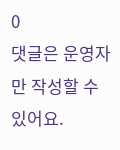0
댓글은 운영자만 작성할 수 있어요.